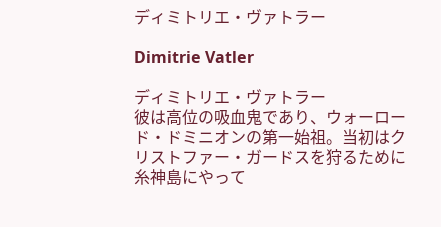ディミトリエ・ヴァトラー

Dimitrie Vatler

ディミトリエ・ヴァトラー
彼は高位の吸血鬼であり、ウォーロード・ドミニオンの第一始祖。当初はクリストファー・ガードスを狩るために糸神島にやって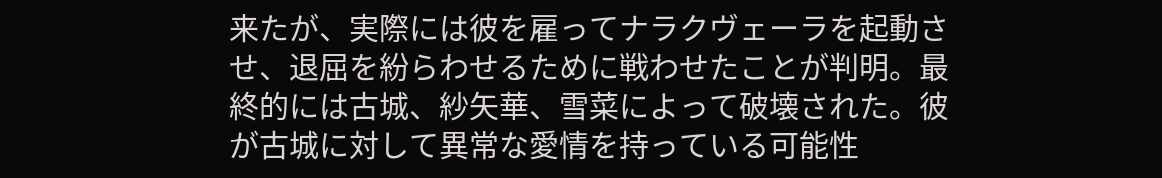来たが、実際には彼を雇ってナラクヴェーラを起動させ、退屈を紛らわせるために戦わせたことが判明。最終的には古城、紗矢華、雪菜によって破壊された。彼が古城に対して異常な愛情を持っている可能性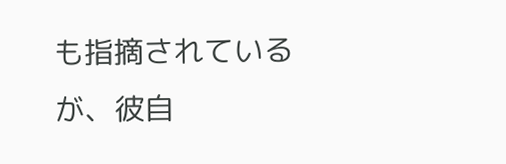も指摘されているが、彼自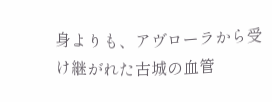身よりも、アヴローラから受け継がれた古城の血管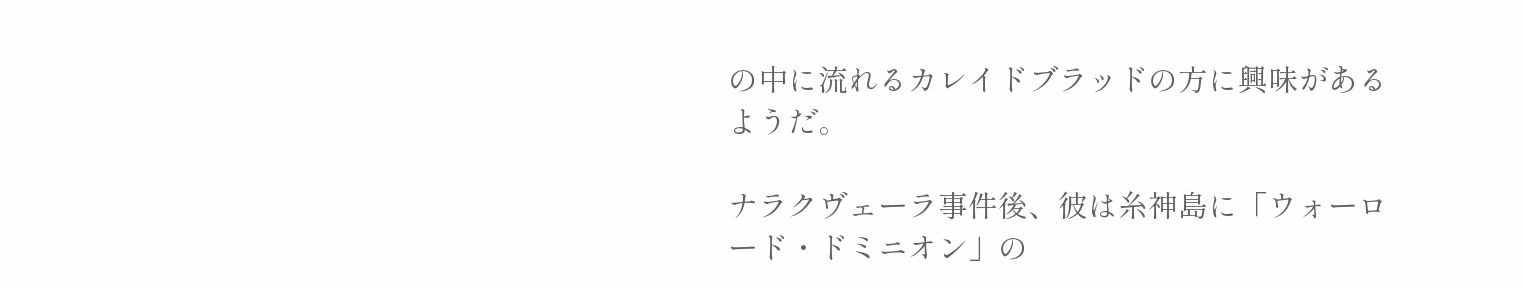の中に流れるカレイドブラッドの方に興味があるようだ。

ナラクヴェーラ事件後、彼は糸神島に「ウォーロード・ドミニオン」の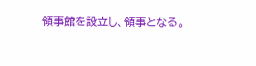領事館を設立し、領事となる。